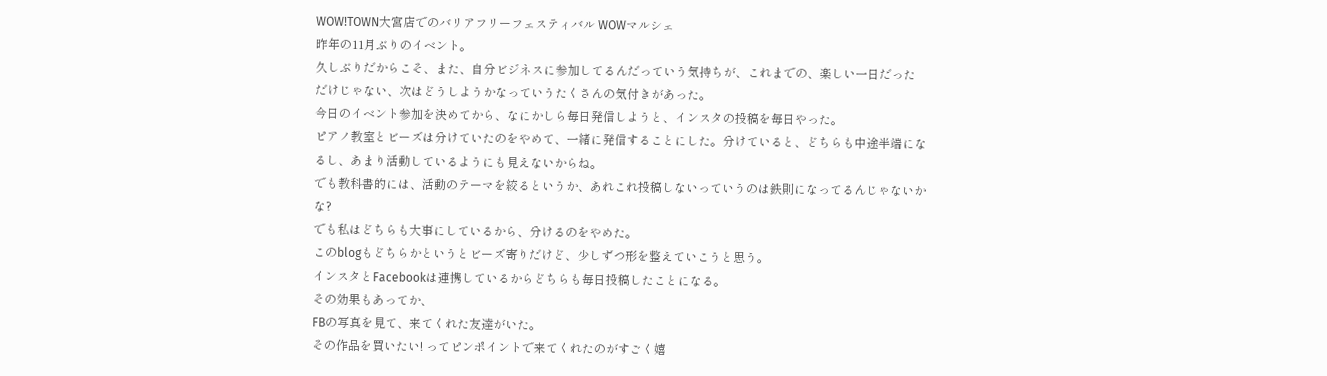WOW!TOWN大宮店でのバリアフリーフェスティバル WOWマルシェ
昨年の11月ぶりのイベント。
久しぶりだからこそ、また、自分ビジネスに参加してるんだっていう気持ちが、これまでの、楽しい一日だった
だけじゃない、次はどうしようかなっていうたくさんの気付きがあった。
今日のイベント参加を決めてから、なにかしら毎日発信しようと、インスタの投稿を毎日やった。
ピアノ教室とビーズは分けていたのをやめて、一緒に発信することにした。分けていると、どちらも中途半端になるし、あまり活動しているようにも見えないからね。
でも教科書的には、活動のテーマを絞るというか、あれこれ投稿しないっていうのは鉄則になってるんじゃないかな?
でも私はどちらも大事にしているから、分けるのをやめた。
このblogもどちらかというとビーズ寄りだけど、少しずつ形を整えていこうと思う。
インスタとFacebookは連携しているからどちらも毎日投稿したことになる。
その効果もあってか、
FBの写真を見て、来てくれた友達がいた。
その作品を買いたい! ってピンポイントで来てくれたのがすごく嬉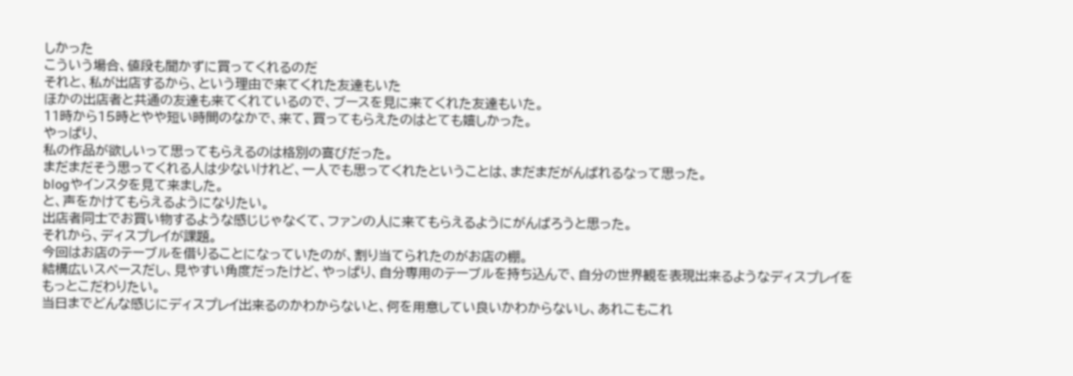しかった
こういう場合、値段も聞かずに買ってくれるのだ
それと、私が出店するから、という理由で来てくれた友達もいた
ほかの出店者と共通の友達も来てくれているので、ブースを見に来てくれた友達もいた。
11時から15時とやや短い時間のなかで、来て、買ってもらえたのはとても嬉しかった。
やっぱり、
私の作品が欲しいって思ってもらえるのは格別の喜びだった。
まだまだそう思ってくれる人は少ないけれど、一人でも思ってくれたということは、まだまだがんばれるなって思った。
blogやインスタを見て来ました。
と、声をかけてもらえるようになりたい。
出店者同士でお買い物するような感じじゃなくて、ファンの人に来てもらえるようにがんばろうと思った。
それから、ディスプレイが課題。
今回はお店のテーブルを借りることになっていたのが、割り当てられたのがお店の棚。
結構広いスペースだし、見やすい角度だったけど、やっぱり、自分専用のテーブルを持ち込んで、自分の世界観を表現出来るようなディスプレイをもっとこだわりたい。
当日までどんな感じにディスプレイ出来るのかわからないと、何を用意してい良いかわからないし、あれこもこれ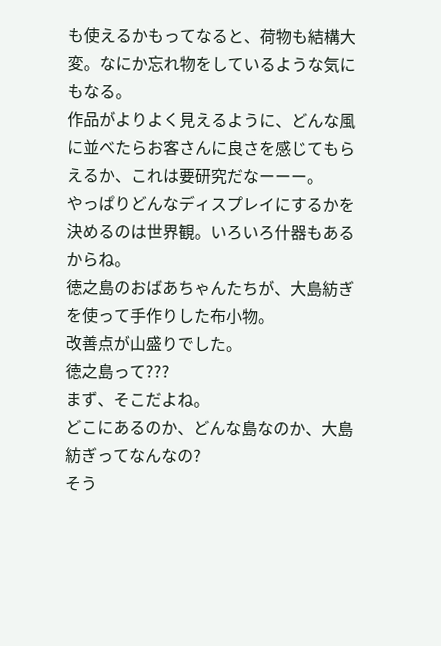も使えるかもってなると、荷物も結構大変。なにか忘れ物をしているような気にもなる。
作品がよりよく見えるように、どんな風に並べたらお客さんに良さを感じてもらえるか、これは要研究だなーーー。
やっぱりどんなディスプレイにするかを決めるのは世界観。いろいろ什器もあるからね。
徳之島のおばあちゃんたちが、大島紡ぎを使って手作りした布小物。
改善点が山盛りでした。
徳之島って???
まず、そこだよね。
どこにあるのか、どんな島なのか、大島紡ぎってなんなの?
そう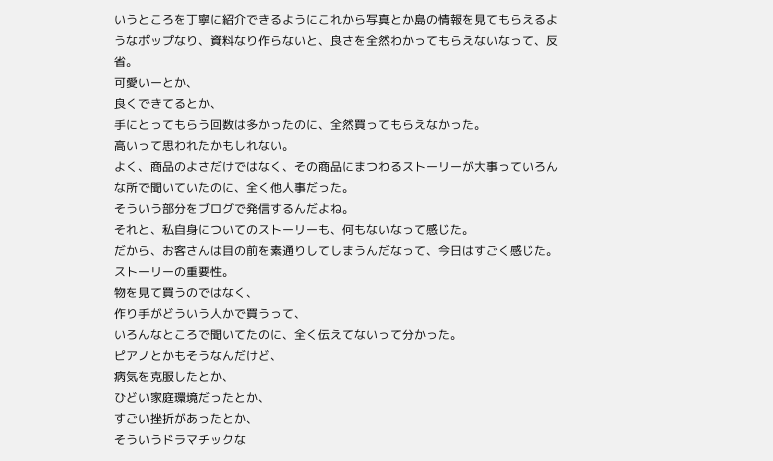いうところを丁寧に紹介できるようにこれから写真とか島の情報を見てもらえるようなポップなり、資料なり作らないと、良さを全然わかってもらえないなって、反省。
可愛いーとか、
良くできてるとか、
手にとってもらう回数は多かったのに、全然買ってもらえなかった。
高いって思われたかもしれない。
よく、商品のよさだけではなく、その商品にまつわるストーリーが大事っていろんな所で聞いていたのに、全く他人事だった。
そういう部分をブログで発信するんだよね。
それと、私自身についてのストーリーも、何もないなって感じた。
だから、お客さんは目の前を素通りしてしまうんだなって、今日はすごく感じた。
ストーリーの重要性。
物を見て買うのではなく、
作り手がどういう人かで買うって、
いろんなところで聞いてたのに、全く伝えてないって分かった。
ピアノとかもそうなんだけど、
病気を克服したとか、
ひどい家庭環境だったとか、
すごい挫折があったとか、
そういうドラマチックな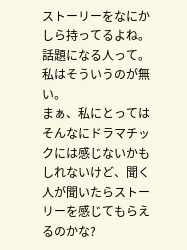ストーリーをなにかしら持ってるよね。話題になる人って。
私はそういうのが無い。
まぁ、私にとってはそんなにドラマチックには感じないかもしれないけど、聞く人が聞いたらストーリーを感じてもらえるのかな?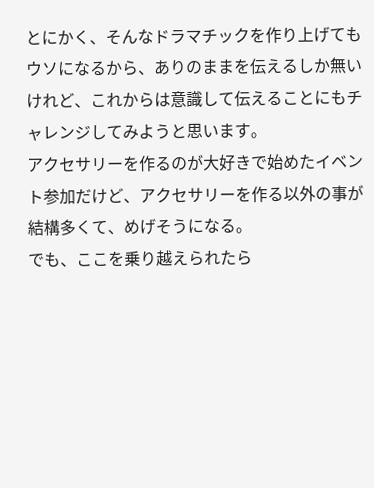とにかく、そんなドラマチックを作り上げてもウソになるから、ありのままを伝えるしか無いけれど、これからは意識して伝えることにもチャレンジしてみようと思います。
アクセサリーを作るのが大好きで始めたイベント参加だけど、アクセサリーを作る以外の事が結構多くて、めげそうになる。
でも、ここを乗り越えられたら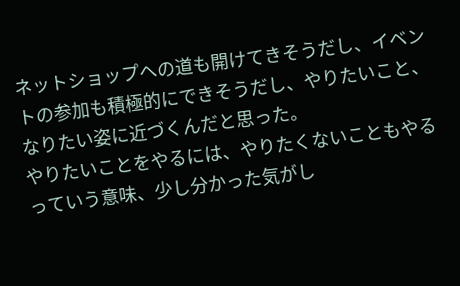ネットショップへの道も開けてきそうだし、イベントの参加も積極的にできそうだし、やりたいこと、なりたい姿に近づくんだと思った。
やりたいことをやるには、やりたくないこともやるっていう意味、少し分かった気がし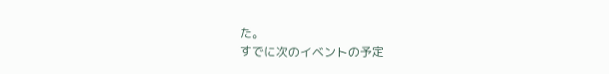た。
すでに次のイベントの予定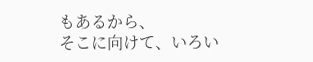もあるから、
そこに向けて、いろい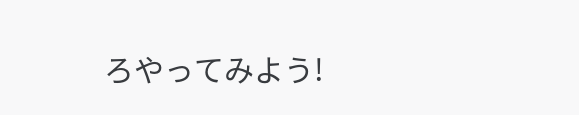ろやってみよう!